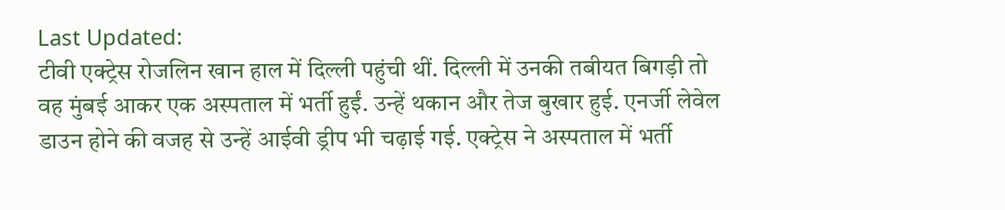Last Updated:
टीवी एक्ट्रेस रोजलिन खान हाल में दिल्ली पहुंची थीं. दिल्ली में उनकी तबीयत बिगड़ी तो वह मुंबई आकर एक अस्पताल में भर्ती हुईं. उन्हें थकान और तेज बुखार हुई. एनर्जी लेवेल डाउन होने की वजह से उन्हें आईवी ड्रीप भी चढ़ाई गई. एक्ट्रेस ने अस्पताल में भर्ती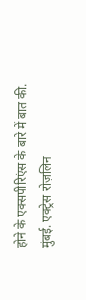होने के एक्सपीरिएंस के बारे में बात की.
मुंबई. एक्ट्रेस रोज़लिन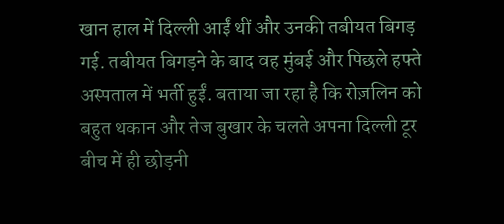खान हाल में दिल्ली आईं थीं और उनकी तबीयत बिगड़ गई. तबीयत बिगड़ने के बाद वह मुंबई और पिछले हफ्ते अस्पताल में भर्ती हुईं. बताया जा रहा है कि रोज़लिन को बहुत थकान और तेज बुखार के चलते अपना दिल्ली टूर बीच में ही छोड़नी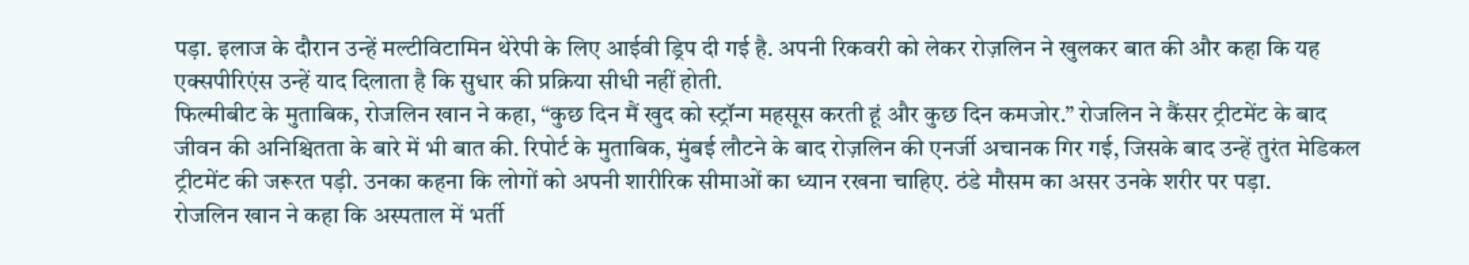पड़ा. इलाज के दौरान उन्हें मल्टीविटामिन थेरेपी के लिए आईवी ड्रिप दी गई है. अपनी रिकवरी को लेकर रोज़लिन ने खुलकर बात की और कहा कि यह एक्सपीरिएंस उन्हें याद दिलाता है कि सुधार की प्रक्रिया सीधी नहीं होती.
फिल्मीबीट के मुताबिक, रोजलिन खान ने कहा, “कुछ दिन मैं खुद को स्ट्रॉन्ग महसूस करती हूं और कुछ दिन कमजोर.” रोजलिन ने कैंसर ट्रीटमेंट के बाद जीवन की अनिश्चितता के बारे में भी बात की. रिपोर्ट के मुताबिक, मुंबई लौटने के बाद रोज़लिन की एनर्जी अचानक गिर गई, जिसके बाद उन्हें तुरंत मेडिकल ट्रीटमेंट की जरूरत पड़ी. उनका कहना कि लोगों को अपनी शारीरिक सीमाओं का ध्यान रखना चाहिए. ठंडे मौसम का असर उनके शरीर पर पड़ा.
रोजलिन खान ने कहा कि अस्पताल में भर्ती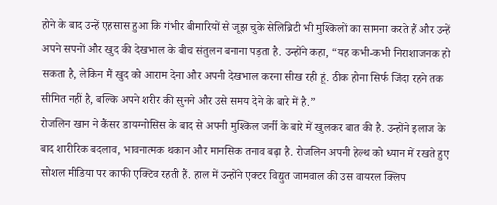होने के बाद उन्हें एहसास हुआ कि गंभीर बीमारियों से जूझ चुके सेलिब्रिटी भी मुश्किलों का सामना करते हैं और उन्हें अपने सपनों और खुद की देखभाल के बीच संतुलन बनाना पड़ता है. उन्होंने कहा, “यह कभी-कभी निराशाजनक हो सकता है, लेकिन मैं खुद को आराम देना और अपनी देखभाल करना सीख रही हूं. ठीक होना सिर्फ जिंदा रहने तक सीमित नहीं है, बल्कि अपने शरीर की सुनने और उसे समय देने के बारे में है.”
रोजलिन खान ने कैंसर डायग्नोसिस के बाद से अपनी मुश्किल जर्नी के बारे में खुलकर बात की है. उन्होंने इलाज के बाद शारीरिक बदलाव, भावनात्मक थकान और मानसिक तनाव बढ़ा है. रोजलिन अपनी हेल्थ को ध्यान में रखते हुए सोशल मीडिया पर काफी एक्टिव रहती हैं. हाल में उन्होंने एक्टर विद्युत जामवाल की उस वायरल क्लिप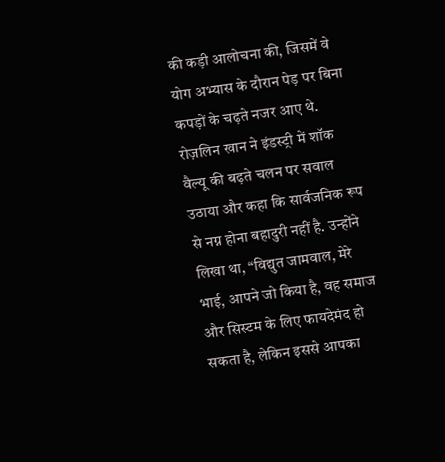की कड़ी आलोचना की, जिसमें वे योग अभ्यास के दौरान पेड़ पर बिना कपड़ों के चढ़ते नजर आए थे.
रोज़लिन खान ने इंडस्ट्री में शॉक वैल्यू की बढ़ते चलन पर सवाल उठाया और कहा कि सार्वजनिक रूप से नग्न होना बहादुरी नहीं है. उन्होंने लिखा था, “विद्युत जामवाल, मेरे भाई, आपने जो किया है, वह समाज और सिस्टम के लिए फायदेमंद हो सकता है, लेकिन इससे आपका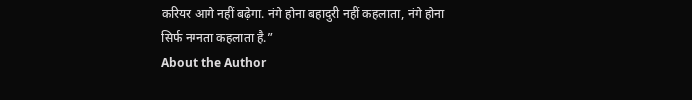करियर आगे नहीं बढ़ेगा. नंगे होना बहादुरी नहीं कहलाता, नंगे होना सिर्फ नग्नता कहलाता है.”
About the Author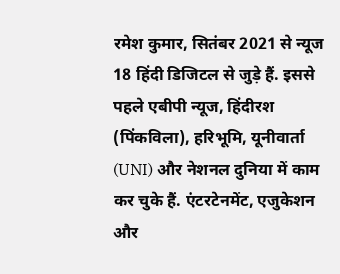रमेश कुमार, सितंबर 2021 से न्यूज 18 हिंदी डिजिटल से जुड़े हैं. इससे पहले एबीपी न्यूज, हिंदीरश (पिंकविला), हरिभूमि, यूनीवार्ता (UNI) और नेशनल दुनिया में काम कर चुके हैं. एंटरटेनमेंट, एजुकेशन और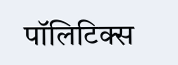पॉलिटिक्स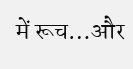में रूच…और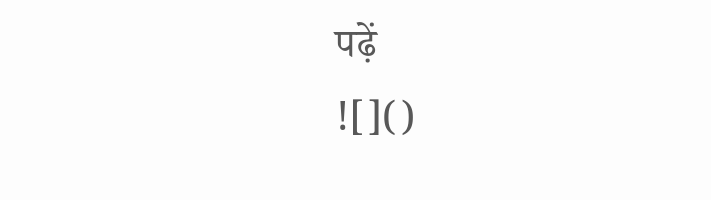पढ़ें
![]()